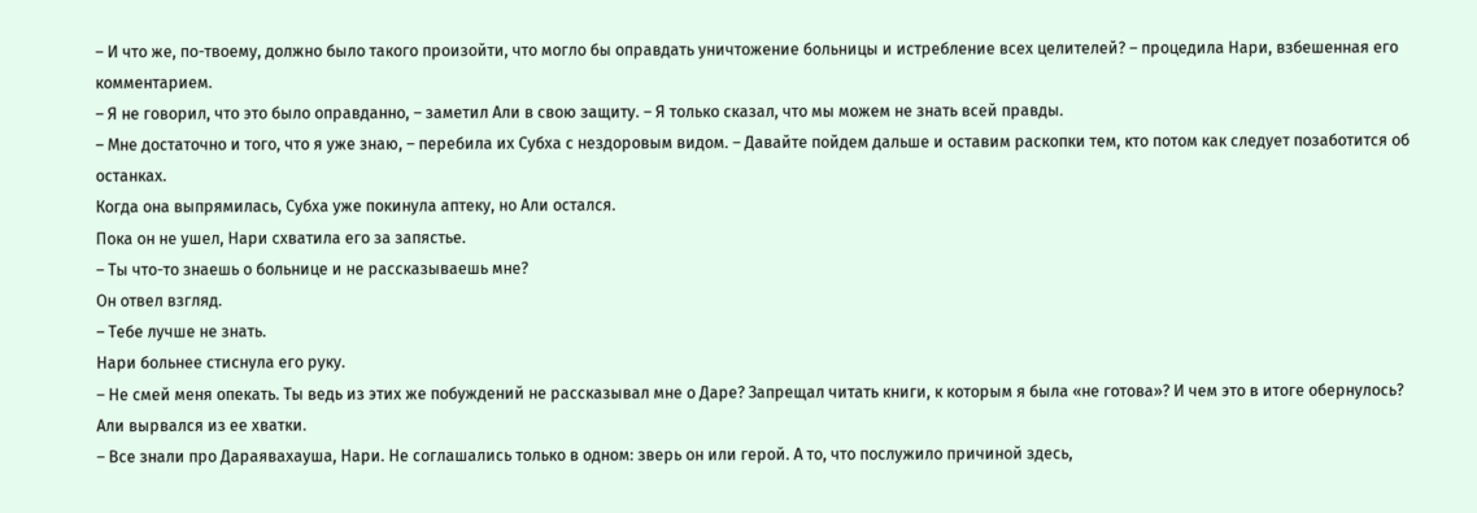– И что же, по-твоему, должно было такого произойти, что могло бы оправдать уничтожение больницы и истребление всех целителей? – процедила Нари, взбешенная его комментарием.
– Я не говорил, что это было оправданно, – заметил Али в свою защиту. – Я только сказал, что мы можем не знать всей правды.
– Мне достаточно и того, что я уже знаю, – перебила их Субха с нездоровым видом. – Давайте пойдем дальше и оставим раскопки тем, кто потом как следует позаботится об останках.
Когда она выпрямилась, Субха уже покинула аптеку, но Али остался.
Пока он не ушел, Нари схватила его за запястье.
– Ты что-то знаешь о больнице и не рассказываешь мне?
Он отвел взгляд.
– Тебе лучше не знать.
Нари больнее стиснула его руку.
– Не смей меня опекать. Ты ведь из этих же побуждений не рассказывал мне о Даре? Запрещал читать книги, к которым я была «не готова»? И чем это в итоге обернулось?
Али вырвался из ее хватки.
– Все знали про Дараявахауша, Нари. Не соглашались только в одном: зверь он или герой. А то, что послужило причиной здесь,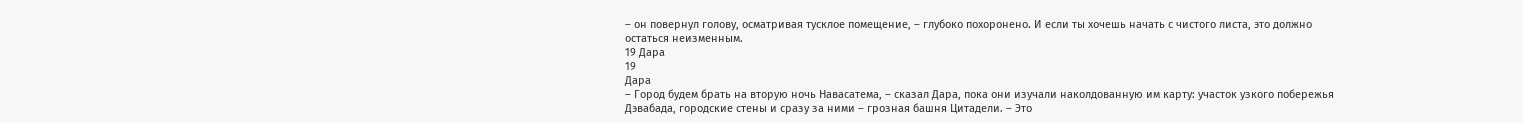– он повернул голову, осматривая тусклое помещение, – глубоко похоронено. И если ты хочешь начать с чистого листа, это должно остаться неизменным.
19 Дара
19
Дара
– Город будем брать на вторую ночь Навасатема, – сказал Дара, пока они изучали наколдованную им карту: участок узкого побережья Дэвабада, городские стены и сразу за ними – грозная башня Цитадели. – Это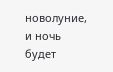новолуние, и ночь будет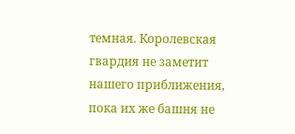темная. Королевская гвардия не заметит нашего приближения, пока их же башня не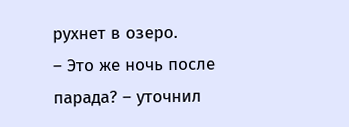рухнет в озеро.
– Это же ночь после парада? – уточнил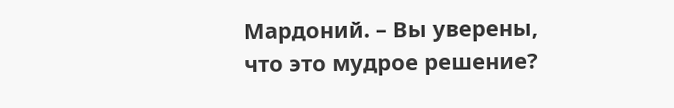Мардоний. – Вы уверены, что это мудрое решение?